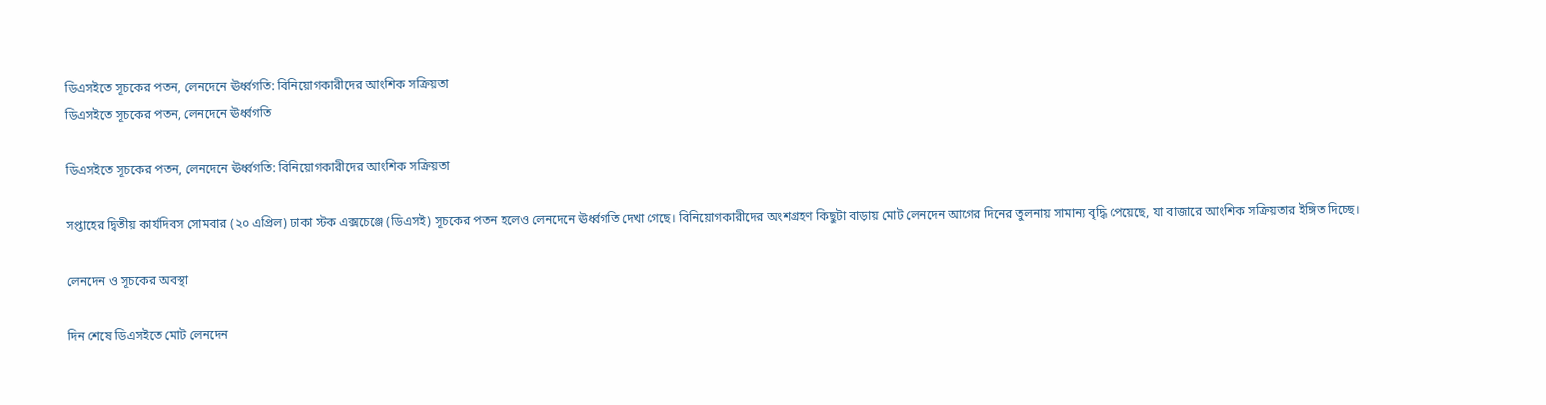ডিএসইতে সূচকের পতন, লেনদেনে ঊর্ধ্বগতি: বিনিয়োগকারীদের আংশিক সক্রিয়তা
ডিএসইতে সূচকের পতন, লেনদেনে ঊর্ধ্বগতি

ডিএসইতে সূচকের পতন, লেনদেনে ঊর্ধ্বগতি: বিনিয়োগকারীদের আংশিক সক্রিয়তা

সপ্তাহের দ্বিতীয় কার্যদিবস সোমবার (২০ এপ্রিল) ঢাকা স্টক এক্সচেঞ্জে (ডিএসই) সূচকের পতন হলেও লেনদেনে ঊর্ধ্বগতি দেখা গেছে। বিনিয়োগকারীদের অংশগ্রহণ কিছুটা বাড়ায় মোট লেনদেন আগের দিনের তুলনায় সামান্য বৃদ্ধি পেয়েছে, যা বাজারে আংশিক সক্রিয়তার ইঙ্গিত দিচ্ছে।

লেনদেন ও সূচকের অবস্থা

দিন শেষে ডিএসইতে মোট লেনদেন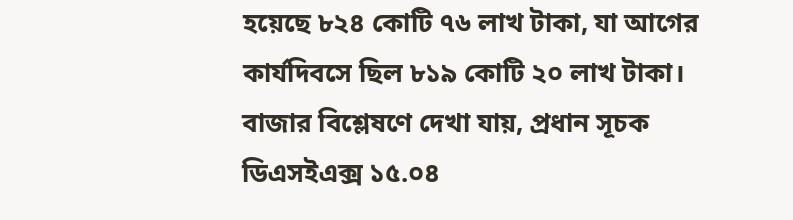হয়েছে ৮২৪ কোটি ৭৬ লাখ টাকা, যা আগের কার্যদিবসে ছিল ৮১৯ কোটি ২০ লাখ টাকা। বাজার বিশ্লেষণে দেখা যায়, প্রধান সূচক ডিএসইএক্স ১৫.০৪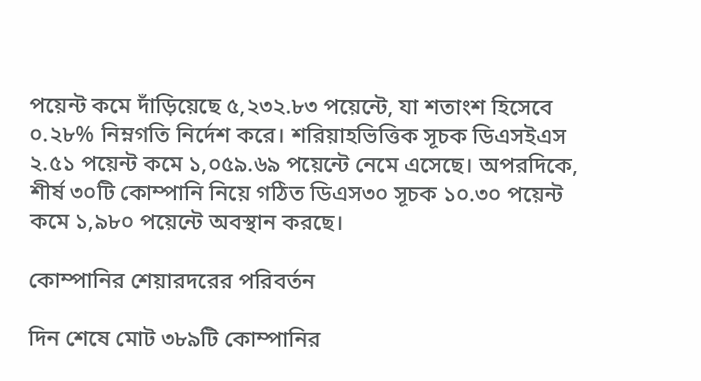পয়েন্ট কমে দাঁড়িয়েছে ৫,২৩২.৮৩ পয়েন্টে, যা শতাংশ হিসেবে ০.২৮% নিম্নগতি নির্দেশ করে। শরিয়াহভিত্তিক সূচক ডিএসইএস ২.৫১ পয়েন্ট কমে ১,০৫৯.৬৯ পয়েন্টে নেমে এসেছে। অপরদিকে, শীর্ষ ৩০টি কোম্পানি নিয়ে গঠিত ডিএস৩০ সূচক ১০.৩০ পয়েন্ট কমে ১,৯৮০ পয়েন্টে অবস্থান করছে।

কোম্পানির শেয়ারদরের পরিবর্তন

দিন শেষে মোট ৩৮৯টি কোম্পানির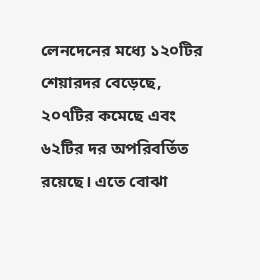লেনদেনের মধ্যে ১২০টির শেয়ারদর বেড়েছে, ২০৭টির কমেছে এবং ৬২টির দর অপরিবর্তিত রয়েছে। এতে বোঝা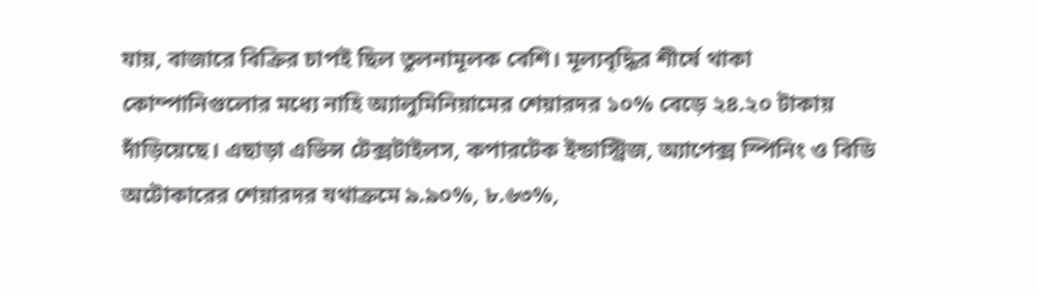যায়, বাজারে বিক্রির চাপই ছিল তুলনামূলক বেশি। মূল্যবৃদ্ধির শীর্ষে থাকা কোম্পানিগুলোর মধ্যে নাহি অ্যালুমিনিয়ামের শেয়ারদর ১০% বেড়ে ২৪.২০ টাকায় দাঁড়িয়েছে। এছাড়া এভিন্স টেক্সটাইলস, কপারটেক ইন্ডাস্ট্রিজ, অ্যাপেক্স স্পিনিং ও বিডি অটোকারের শেয়ারদর যথাক্রমে ৯.৯০%, ৮.৬৩%,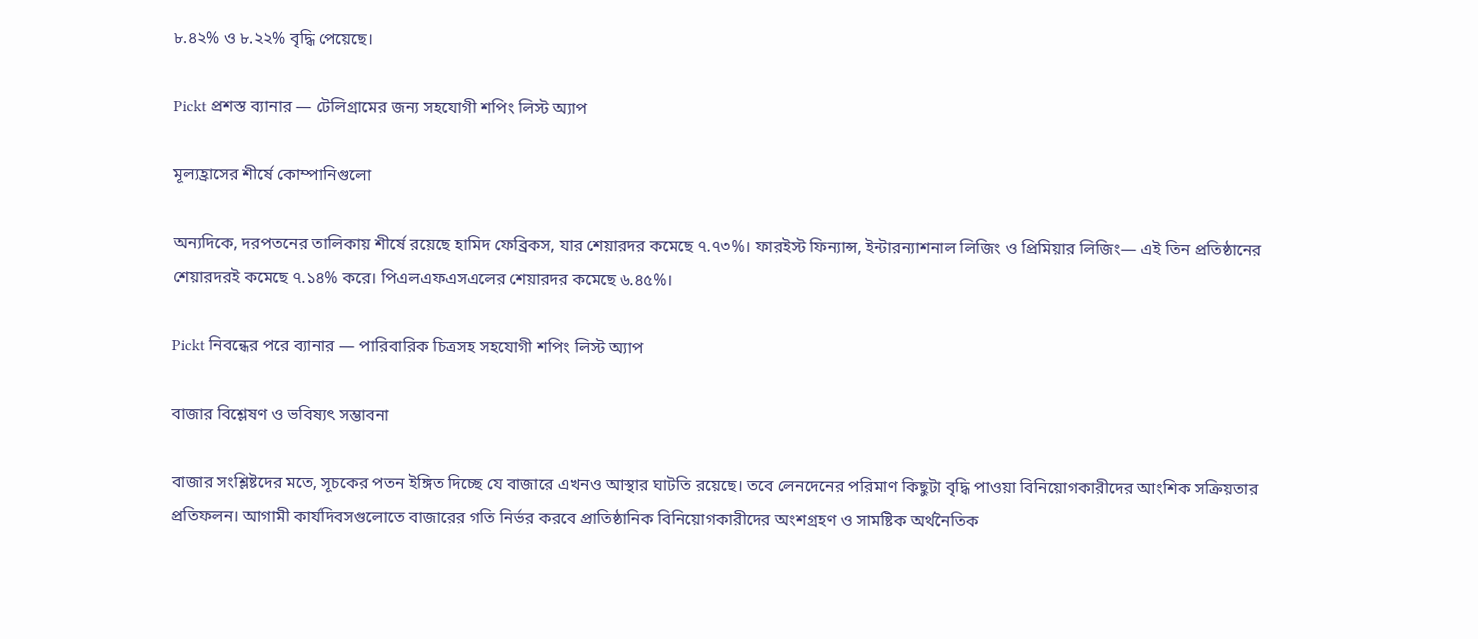৮.৪২% ও ৮.২২% বৃদ্ধি পেয়েছে।

Pickt প্রশস্ত ব্যানার — টেলিগ্রামের জন্য সহযোগী শপিং লিস্ট অ্যাপ

মূল্যহ্রাসের শীর্ষে কোম্পানিগুলো

অন্যদিকে, দরপতনের তালিকায় শীর্ষে রয়েছে হামিদ ফেব্রিকস, যার শেয়ারদর কমেছে ৭.৭৩%। ফারইস্ট ফিন্যান্স, ইন্টারন্যাশনাল লিজিং ও প্রিমিয়ার লিজিং— এই তিন প্রতিষ্ঠানের শেয়ারদরই কমেছে ৭.১৪% করে। পিএলএফএসএলের শেয়ারদর কমেছে ৬.৪৫%।

Pickt নিবন্ধের পরে ব্যানার — পারিবারিক চিত্রসহ সহযোগী শপিং লিস্ট অ্যাপ

বাজার বিশ্লেষণ ও ভবিষ্যৎ সম্ভাবনা

বাজার সংশ্লিষ্টদের মতে, সূচকের পতন ইঙ্গিত দিচ্ছে যে বাজারে এখনও আস্থার ঘাটতি রয়েছে। তবে লেনদেনের পরিমাণ কিছুটা বৃদ্ধি পাওয়া বিনিয়োগকারীদের আংশিক সক্রিয়তার প্রতিফলন। আগামী কার্যদিবসগুলোতে বাজারের গতি নির্ভর করবে প্রাতিষ্ঠানিক বিনিয়োগকারীদের অংশগ্রহণ ও সামষ্টিক অর্থনৈতিক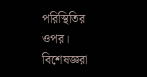পরিস্থিতির ওপর। বিশেষজ্ঞরা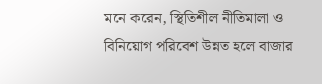মনে করেন, স্থিতিশীল নীতিমালা ও বিনিয়োগ পরিবেশ উন্নত হলে বাজার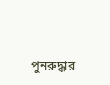পুনরুদ্ধার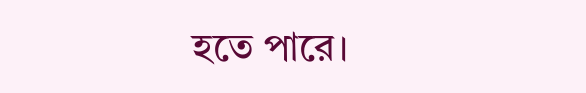হতে পারে।